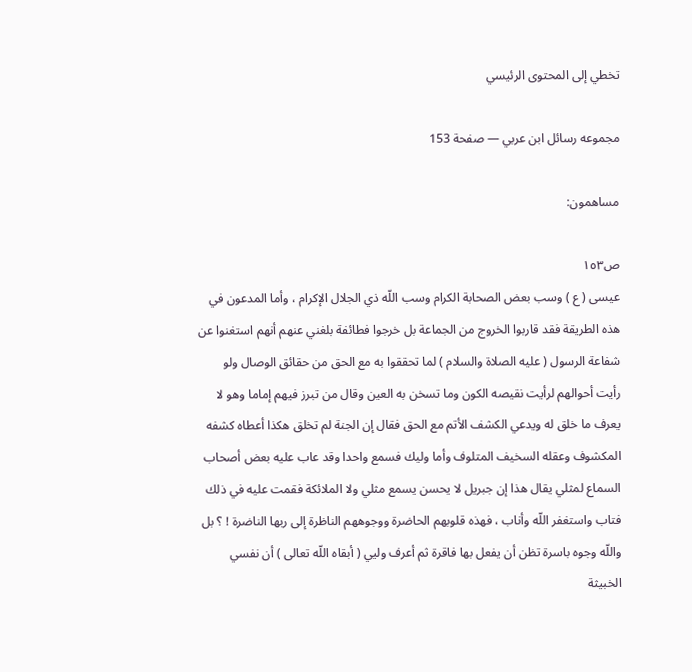تخطي إلى المحتوى الرئيسي

مجموعه رسائل ابن عربي — صفحة 153

مساهمون:

ص١٥٣
عيسى ( ع ) وسب بعض الصحابة الكرام وسب اللّه ذي الجلال الإكرام ، وأما المدعون في هذه الطريقة فقد قاربوا الخروج من الجماعة بل خرجوا فطائفة بلغني عنهم أنهم استغنوا عن شفاعة الرسول ( عليه الصلاة والسلام ) لما تحققوا به مع الحق من حقائق الوصال ولو رأيت أحوالهم لرأيت نقيصه الكون وما تسخن به العين وقال من تبرز فيهم إماما وهو لا يعرف ما خلق له ويدعي الكشف الأتم مع الحق فقال إن الجنة لم تخلق هكذا أعطاه كشفه المكشوف وعقله السخيف المتلوف وأما وليك فسمع واحدا وقد عاب عليه بعض أصحاب السماع لمثلي يقال هذا إن جبريل لا يحسن يسمع مثلي ولا الملائكة فقمت عليه في ذلك فتاب واستغفر اللّه وأناب ، فهذه قلوبهم الحاضرة ووجوههم الناظرة إلى ربها الناضرة ! ؟ بل واللّه وجوه باسرة تظن أن يفعل بها فاقرة ثم أعرف وليي ( أبقاه اللّه تعالى ) أن نفسي الخبيثة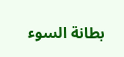بطانة السوء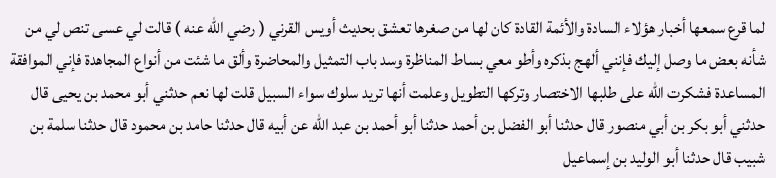لما قرع سمعها أخبار هؤلاء السادة والأئمة القادة كان لها من صغرها تعشق بحديث أويس القرني ( رضي اللّه عنه ) قالت لي عسى تنص لي من شأنه بعض ما وصل إليك فإنني ألهج بذكره وأطو معي بساط المناظرة وسد باب التمثيل والمحاضرة وألق ما شئت من أنواع المجاهدة فإني الموافقة المساعدة فشكرت اللّه على طلبها الاختصار وتركها التطويل وعلمت أنها تريد سلوك سواء السبيل قلت لها نعم حدثني أبو محمد بن يحيى قال حدثني أبو بكر بن أبي منصور قال حدثنا أبو الفضل بن أحمد حدثنا أبو أحمد بن عبد اللّه عن أبيه قال حدثنا حامد بن محمود قال حدثنا سلمة بن شبيب قال حدثنا أبو الوليد بن إسماعيل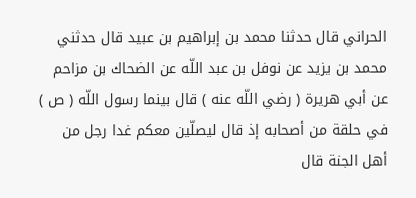الحراني قال حدثنا محمد بن إبراهيم بن عبيد قال حدثني محمد بن يزيد عن نوفل بن عبد اللّه عن الضحاك بن مزاحم عن أبي هريرة ( رضي اللّه عنه ) قال بينما رسول اللّه ( ص ) في حلقة من أصحابه إذ قال ليصلّين معكم غدا رجل من أهل الجنة قال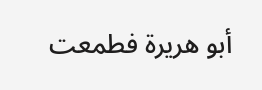أبو هريرة فطمعت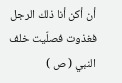أن أكن أنا ذلك الرجل فغذوت فصلّيت خلف النبي ( ص )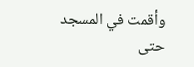وأقمت في المسجد حتى